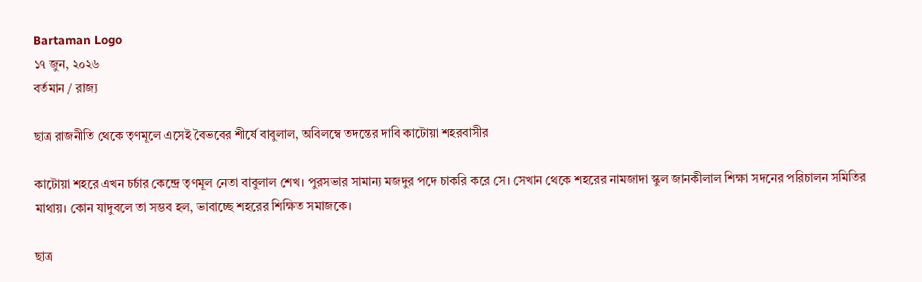Bartaman Logo
১৭ জুন, ২০২৬
বর্তমান / রাজ্য

ছাত্র রাজনীতি থেকে তৃণমূলে এসেই বৈভবের শীর্ষে বাবুলাল, অবিলম্বে তদন্তের দাবি কাটোয়া শহরবাসীর

কাটোয়া শহরে এখন চর্চার কেন্দ্রে তৃণমূল নেতা বাবুলাল শেখ। পুরসভার সামান্য মজদুর পদে চাকরি করে সে। সেখান থেকে শহরের নামজাদা স্কুল জানকীলাল শিক্ষা সদনের পরিচালন সমিতির মাথায়। কোন যাদুবলে তা সম্ভব হল, ভাবাচ্ছে শহরের শিক্ষিত সমাজকে।

ছাত্র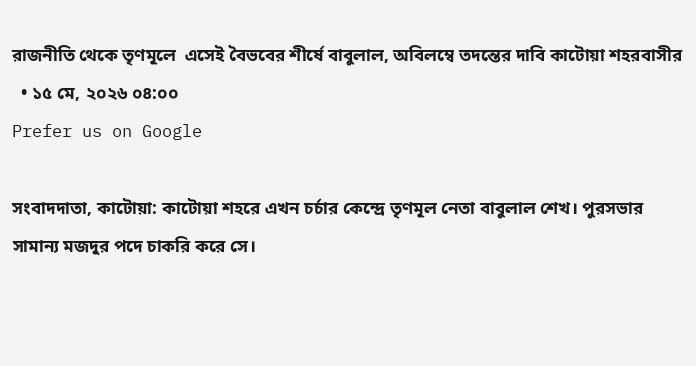রাজনীতি থেকে তৃণমূলে  এসেই বৈভবের শীর্ষে বাবুলাল, অবিলম্বে তদন্তের দাবি কাটোয়া শহরবাসীর
  • ১৫ মে, ২০২৬ ০৪:০০
Prefer us on Google

সংবাদদাতা, কাটোয়া: কাটোয়া শহরে এখন চর্চার কেন্দ্রে তৃণমূল নেতা বাবুলাল শেখ। পুরসভার সামান্য মজদুর পদে চাকরি করে সে।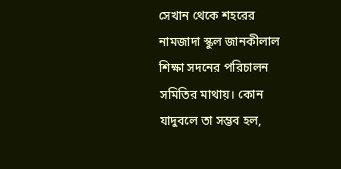সেখান থেকে শহরের নামজাদা স্কুল জানকীলাল শিক্ষা সদনের পরিচালন সমিতির মাথায়। কোন যাদুবলে তা সম্ভব হল,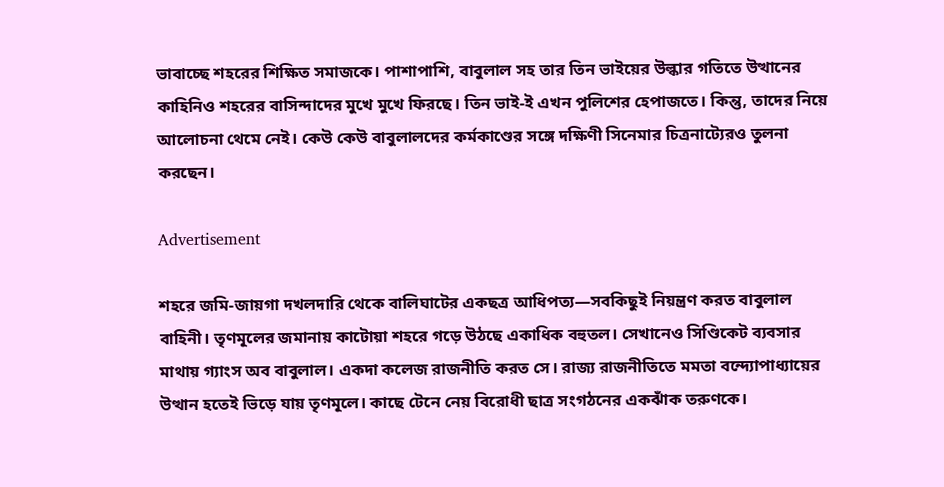ভাবাচ্ছে শহরের শিক্ষিত সমাজকে। পাশাপাশি, বাবুলাল সহ তার তিন ভাইয়ের উল্কার গতিতে উত্থানের কাহিনিও শহরের বাসিন্দাদের মুখে মুখে ফিরছে। তিন ভাই-ই এখন পুলিশের হেপাজতে। কিন্তু, তাদের নিয়ে আলোচনা থেমে নেই। কেউ কেউ বাবুলালদের কর্মকাণ্ডের সঙ্গে দক্ষিণী সিনেমার চিত্রনাট্যেরও তুলনা করছেন।

Advertisement

শহরে জমি-জায়গা দখলদারি থেকে বালিঘাটের একছত্র আধিপত্য—সবকিছুই নিয়ন্ত্রণ করত বাবুলাল বাহিনী। তৃণমূলের জমানায় কাটোয়া শহরে গড়ে উঠছে একাধিক বহুতল। সেখানেও সিণ্ডিকেট ব্যবসার মাথায় গ্যাংস অব বাবুলাল। একদা কলেজ রাজনীতি করত সে। রাজ্য রাজনীতিতে মমতা বন্দ্যোপাধ্যায়ের উত্থান হতেই ভিড়ে যায় তৃণমূলে। কাছে টেনে নেয় বিরোধী ছাত্র সংগঠনের একঝাঁক তরুণকে।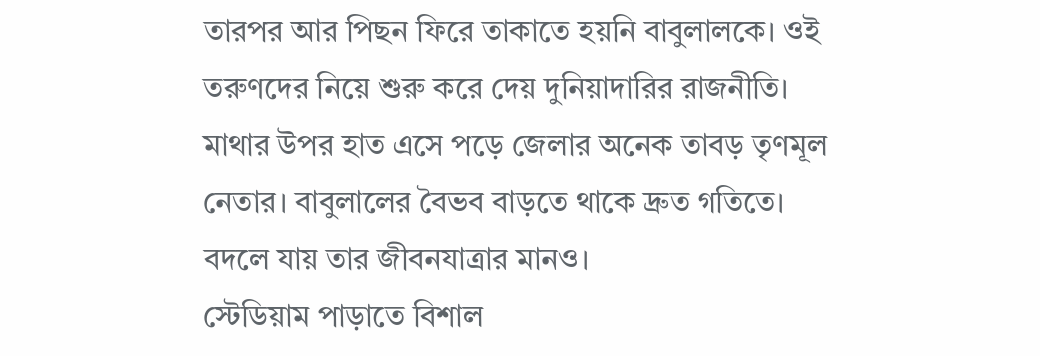তারপর আর পিছন ফিরে তাকাতে হয়নি বাবুলালকে। ওই তরুণদের নিয়ে শুরু করে দেয় দুনিয়াদারির রাজনীতি। মাথার উপর হাত এসে পড়ে জেলার অনেক তাবড় তৃণমূল নেতার। বাবুলালের বৈভব বাড়তে থাকে দ্রুত গতিতে। বদলে যায় তার জীবনযাত্রার মানও।
স্টেডিয়াম পাড়াতে বিশাল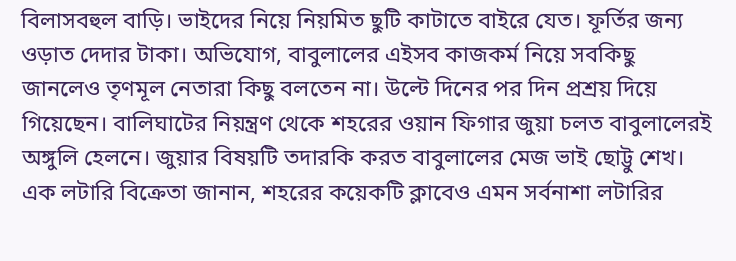বিলাসবহুল বাড়ি। ভাইদের নিয়ে নিয়মিত ছুটি কাটাতে বাইরে যেত। ফূর্তির জন্য ওড়াত দেদার টাকা। অভিযোগ, বাবুলালের এইসব কাজকর্ম নিয়ে সবকিছু জানলেও তৃণমূল নেতারা কিছু বলতেন না। উল্টে দিনের পর দিন প্রশ্রয় দিয়ে গিয়েছেন। বালিঘাটের নিয়ন্ত্রণ থেকে শহরের ওয়ান ফিগার জুয়া চলত বাবুলালেরই অঙ্গুলি হেলনে। জুয়ার বিষয়টি তদারকি করত বাবুলালের মেজ ভাই ছোট্টু শেখ। এক লটারি বিক্রেতা জানান, শহরের কয়েকটি ক্লাবেও এমন সর্বনাশা লটারির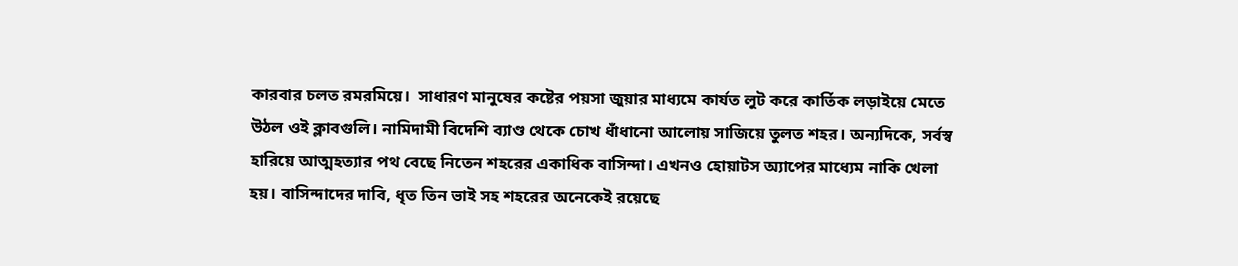কারবার চলত রমরমিয়ে।  সাধারণ মানুষের কষ্টের পয়সা জুয়ার মাধ্যমে কার্যত লুট করে কার্তিক লড়াইয়ে মেতে উঠল ওই ক্লাবগুলি। নামিদামী বিদেশি ব্যাণ্ড থেকে চোখ ধাঁধানো আলোয় সাজিয়ে তুলত শহর। অন্যদিকে, সর্বস্ব হারিয়ে আত্মহত্যার পথ বেছে নিতেন শহরের একাধিক বাসিন্দা। এখনও হোয়াটস অ্যাপের মাধ্যেম নাকি খেলা হয়। বাসিন্দাদের দাবি, ধৃত তিন ভাই সহ শহরের অনেকেই রয়েছে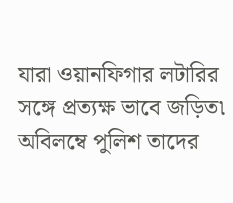যারা ওয়ানফিগার লটারির সঙ্গে প্রত্যক্ষ ভাবে জড়িত৷ অবিলম্বে পুলিশ তাদের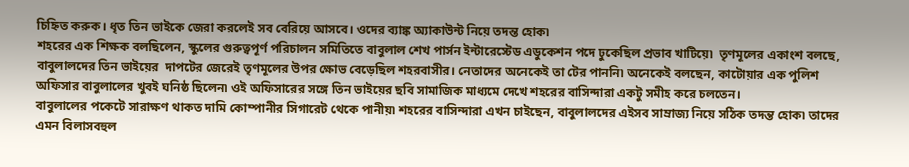চিহ্নিত করুক। ধৃত তিন ভাইকে জেরা করলেই সব বেরিয়ে আসবে। ওদের ব্যাঙ্ক অ্যাকাউন্ট নিয়ে তদন্ত হোক৷
শহরের এক শিক্ষক বলছিলেন, স্কুলের গুরুত্বপূর্ণ পরিচালন সমিতিতে বাবুলাল শেখ পার্সন ইন্টারেস্টেড এডুকেশন পদে ঢুকেছিল প্রভাব খাটিয়ে৷  তৃণমূলের একাংশ বলছে, বাবুলালদের তিন ভাইয়ের  দাপটের জেরেই তৃণমূলের উপর ক্ষোভ বেড়েছিল শহরবাসীর। নেতাদের অনেকেই তা টের পাননি৷ অনেকেই বলছেন, কাটোয়ার এক পুলিশ অফিসার বাবুলালের খুবই ঘনিষ্ঠ ছিলেন৷ ওই অফিসারের সঙ্গে তিন ভাইয়ের ছবি সামাজিক মাধ্যমে দেখে শহরের বাসিন্দারা একটু সমীহ করে চলতেন।
বাবুলালের পকেটে সারাক্ষণ থাকত দামি কোম্পানীর সিগারেট থেকে পানীয়৷ শহরের বাসিন্দারা এখন চাইছেন, বাবুলালদের এইসব সাম্রাজ্য নিয়ে সঠিক তদন্ত হোক৷ তাদের এমন বিলাসবহুল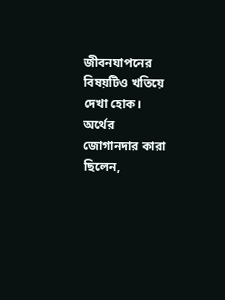জীবনযাপনের বিষয়টিও খতিয়ে দেখা হোক। অর্থের জোগানদার কারা ছিলেন,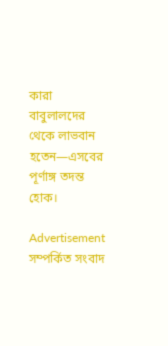কারা বাবুলালদের থেকে লাভবান হতেন—এসবের পূর্ণাঙ্গ তদন্ত হোক।

Advertisement
সম্পর্কিত সংবাদ